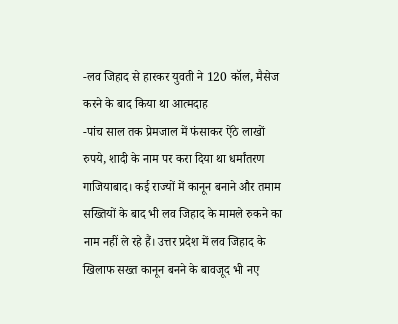-लव जिहाद से हारकर युवती ने 120 कॉल, मैसेज करने के बाद किया था आत्मदाह
-पांच साल तक प्रेमजाल में फंसाकर ऐंठे लाखों रुपये, शादी के नाम पर करा दिया था धर्मांतरण
गाजियाबाद। कई राज्यों में कानून बनाने और तमाम सख्तियों के बाद भी लव जिहाद के मामले रुकने का नाम नहीं ले रहे हैं। उत्तर प्रदेश में लव जिहाद के खिलाफ सख्त कानून बनने के बावजूद भी नए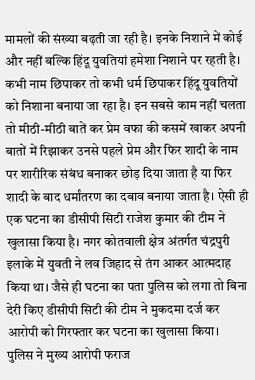मामलों की संख्या बढ़ती जा रही है। इनके निशाने में कोई और नहीं बल्कि हिंदू युवतियां हमेशा निशाने पर रहती है। कभी नाम छिपाकर तो कभी धर्म छिपाकर हिंदू युवतियों को निशाना बनाया जा रहा है। इन सबसे काम नहीं चलता तो मीठी-मीठी बातें कर प्रेम वफा की कसमें खाकर अपनी बातों में रिझाकर उनसे पहले प्रेम और फिर शादी के नाम पर शारीरिक संबंध बनाकर छोड़ दिया जाता है या फिर शादी के बाद धर्मांतरण का दबाव बनाया जाता है। ऐसी ही एक घटना का डीसीपी सिटी राजेश कुमार की टीम ने खुलासा किया है। नगर कोतवाली क्षेत्र अंतर्गत चंद्रपुरी इलाके में युवती ने लव जिहाद से तंग आकर आत्मदाह किया था। जैसे ही घटना का पता पुलिस को लगा तो बिना देरी किए डीसीपी सिटी की टीम ने मुकदमा दर्ज कर आरोपी को गिरफ्तार कर घटना का खुलासा किया।
पुलिस ने मुख्य आरोपी फराज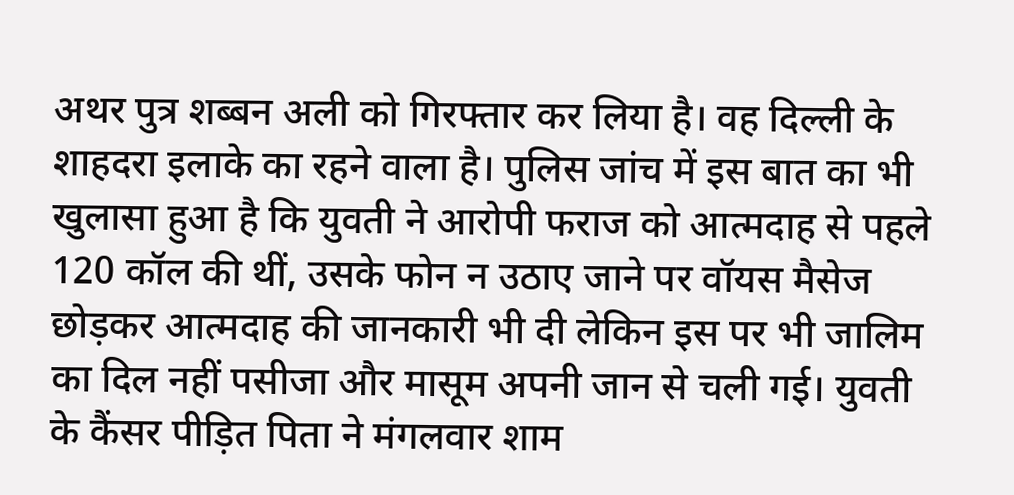अथर पुत्र शब्बन अली को गिरफ्तार कर लिया है। वह दिल्ली के शाहदरा इलाके का रहने वाला है। पुलिस जांच में इस बात का भी खुलासा हुआ है कि युवती ने आरोपी फराज को आत्मदाह से पहले 120 कॉल की थीं, उसके फोन न उठाए जाने पर वॉयस मैसेज छोड़कर आत्मदाह की जानकारी भी दी लेकिन इस पर भी जालिम का दिल नहीं पसीजा और मासूम अपनी जान से चली गई। युवती के कैंसर पीड़ित पिता ने मंगलवार शाम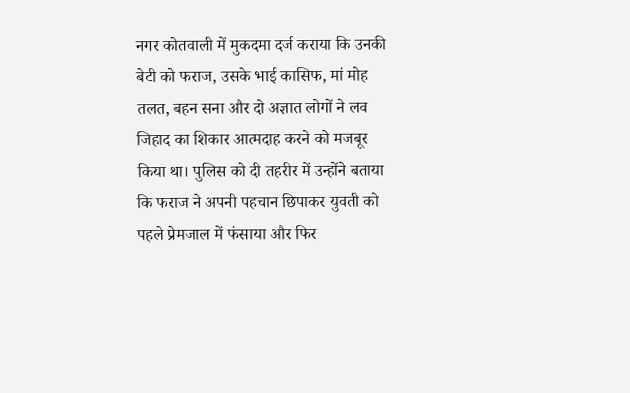नगर कोतवाली में मुकदमा दर्ज कराया कि उनकी बेटी को फराज, उसके भाई कासिफ, मां मोह तलत, बहन सना और दो अज्ञात लोगों ने लव जिहाद का शिकार आत्मदाह करने को मजबूर किया था। पुलिस को दी तहरीर में उन्होंने बताया कि फराज ने अपनी पहचान छिपाकर युवती को पहले प्रेमजाल में फंसाया और फिर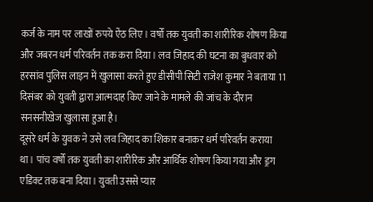कर्ज के नाम पर लाखों रुपये ऐंठ लिए। वर्षों तक युवती का शारीरिक शोषण किया और जबरन धर्म परिवर्तन तक करा दिया। लव जिहाद की घटना का बुधवार को हरसांव पुलिस लाइन में खुलासा करते हुए डीसीपी सिटी राजेश कुमार ने बताया 11 दिसंबर को युवती द्वारा आत्मदाह किए जाने के मामले की जांच के दौरान सनसनीखेज खुलासा हुआ है।
दूसरे धर्म के युवक ने उसे लव जिहाद का शिकार बनाकर धर्म परिवर्तन कराया था। पांच वर्षों तक युवती का शारीरिक और आर्थिक शोषण किया गया और ड्रग एडिक्ट तक बना दिया। युवती उससे प्यार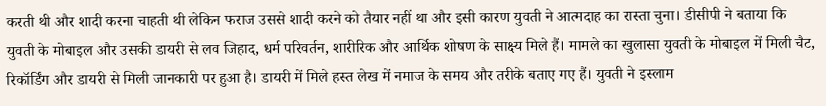करती थी और शादी करना चाहती थी लेकिन फराज उससे शादी करने को तैयार नहीं था और इसी कारण युवती ने आत्मदाह का रास्ता चुना। डीसीपी ने बताया कि युवती के मोबाइल और उसकी डायरी से लव जिहाद, धर्म परिवर्तन, शारीरिक और आर्थिक शोषण के साक्ष्य मिले हैं। मामले का खुलासा युवती के मोबाइल में मिली चैट, रिकॉर्डिंग और डायरी से मिली जानकारी पर हुआ है। डायरी में मिले हस्त लेख में नमाज के समय और तरीके बताए गए हैं। युवती ने इस्लाम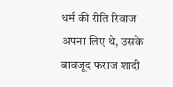धर्म की रीति रिवाज अपना लिए थे, उसके बावजूद फराज शादी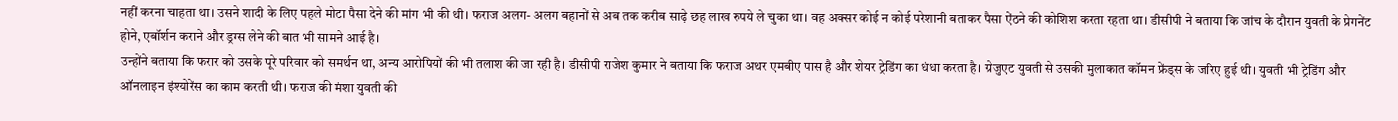नहीं करना चाहता था। उसने शादी के लिए पहले मोटा पैसा देने की मांग भी की थी। फराज अलग- अलग बहानों से अब तक करीब साढ़े छह लाख रुपये ले चुका था। वह अक्सर कोई न कोई परेशानी बताकर पैसा ऐंठने की कोशिश करता रहता था। डीसीपी ने बताया कि जांच के दौरान युवती के प्रेगनेंट होने, एबॉर्शन कराने और ड्रग्स लेने की बात भी सामने आई है।
उन्होंने बताया कि फरार को उसके पूरे परिवार को समर्थन था, अन्य आरोपियों की भी तलाश की जा रही है। डीसीपी राजेश कुमार ने बताया कि फराज अथर एमबीए पास है और शेयर ट्रेडिंग का धंधा करता है। ग्रेजुएट युवती से उसकी मुलाकात कॉमन फ्रेंड्स के जरिए हुई थी। युवती भी ट्रेडिंग और ऑनलाइन इंश्योरेंस का काम करती थी। फराज की मंशा युवती की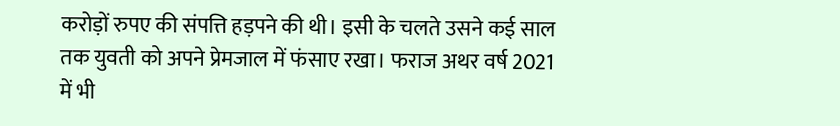करोड़ों रुपए की संपत्ति हड़पने की थी। इसी के चलते उसने कई साल तक युवती को अपने प्रेमजाल में फंसाए रखा। फराज अथर वर्ष 2021 में भी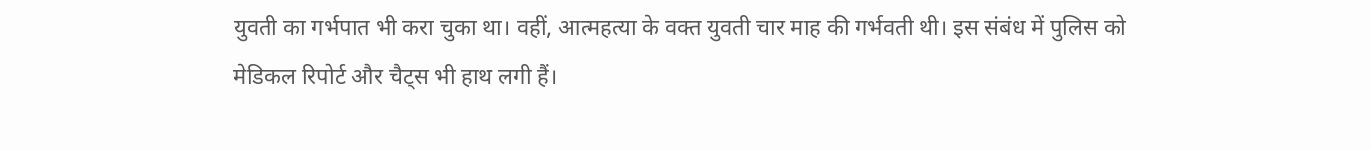युवती का गर्भपात भी करा चुका था। वहीं, आत्महत्या के वक्त युवती चार माह की गर्भवती थी। इस संबंध में पुलिस को मेडिकल रिपोर्ट और चैट्स भी हाथ लगी हैं।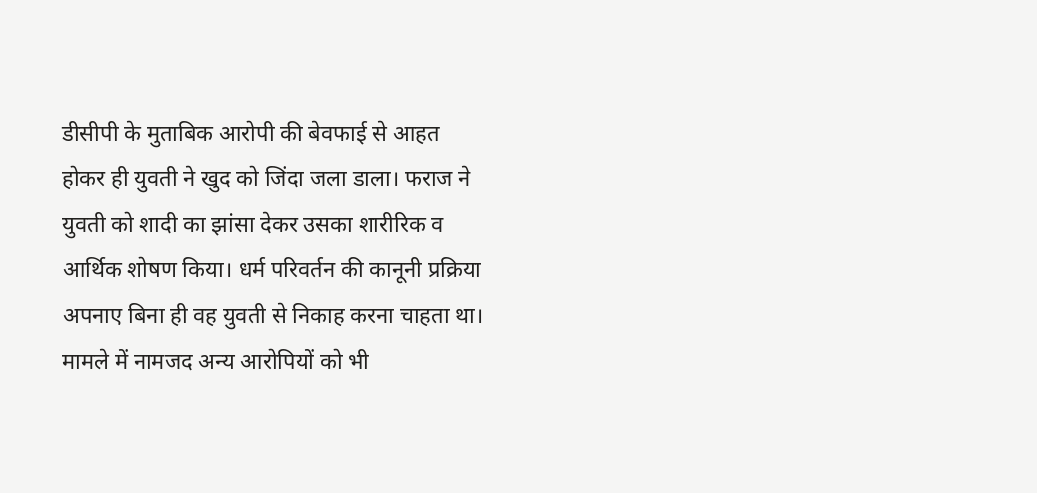डीसीपी के मुताबिक आरोपी की बेवफाई से आहत होकर ही युवती ने खुद को जिंदा जला डाला। फराज ने युवती को शादी का झांसा देकर उसका शारीरिक व आर्थिक शोषण किया। धर्म परिवर्तन की कानूनी प्रक्रिया अपनाए बिना ही वह युवती से निकाह करना चाहता था। मामले में नामजद अन्य आरोपियों को भी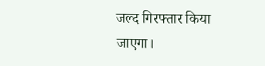जल्द गिरफ्तार किया जाएगा।